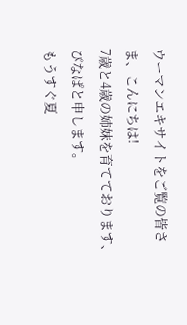ウーマンエキサイトをご覧の皆さま、こんにちは!
7歳と4歳の姉妹を育てております、ぴなぱと申します。
もうすぐ夏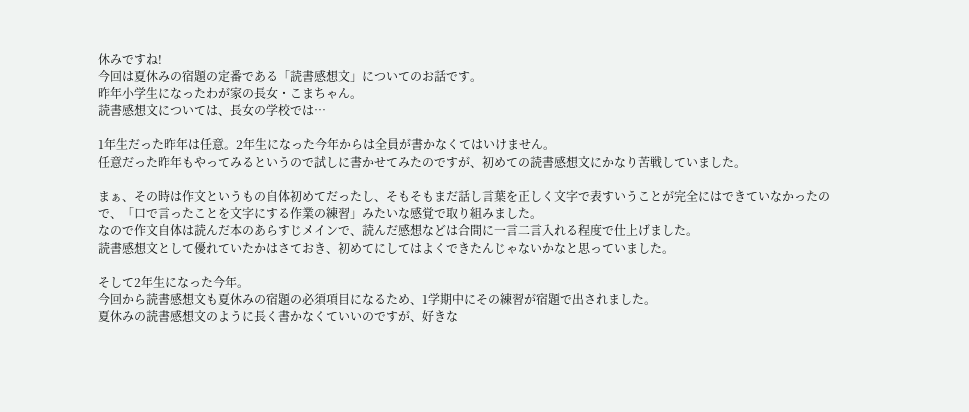休みですね!
今回は夏休みの宿題の定番である「読書感想文」についてのお話です。
昨年小学生になったわが家の長女・こまちゃん。
読書感想文については、長女の学校では…

1年生だった昨年は任意。2年生になった今年からは全員が書かなくてはいけません。
任意だった昨年もやってみるというので試しに書かせてみたのですが、初めての読書感想文にかなり苦戦していました。

まぁ、その時は作文というもの自体初めてだったし、そもそもまだ話し言葉を正しく文字で表すいうことが完全にはできていなかったので、「口で言ったことを文字にする作業の練習」みたいな感覚で取り組みました。
なので作文自体は読んだ本のあらすじメインで、読んだ感想などは合間に一言二言入れる程度で仕上げました。
読書感想文として優れていたかはさておき、初めてにしてはよくできたんじゃないかなと思っていました。

そして2年生になった今年。
今回から読書感想文も夏休みの宿題の必須項目になるため、1学期中にその練習が宿題で出されました。
夏休みの読書感想文のように長く書かなくていいのですが、好きな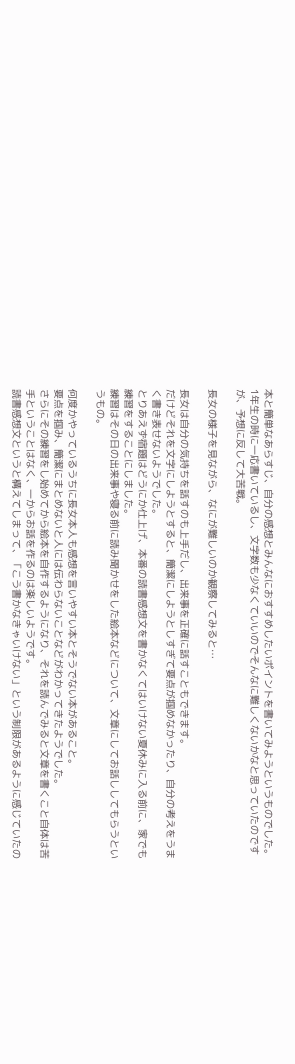本と簡単なあらすじ、自分の感想とみんなにおすすめしたいポイントを書いてみようというものでした。
1年生の時に一応書いているし、文字数も少なくていいのでそんなに難しくないかなと思っていたのですが、予想に反して大苦戦。

長女の様子を見ながら、なにが難しいのか観察してみると…

長女は自分の気持ちを話すのも上手だし、出来事を正確に話すこともできます。
だけどそれを文字にしようとすると、簡潔にしようとしすぎて要点が掴めなかったり、自分の考えをうまく書き表せないようでした。
とりあえず宿題はどうにか仕上げ、本番の読書感想文を書かなくてはいけない夏休みに入る前に、家でも練習をすることにしました。
練習はその日の出来事や寝る前に読み聞かせをした絵本などについて、文章にしてお話ししてもらうというもの。

何度かやっているうちに長女本人も感想を言いやすい本とそうでない本があること。
要点を掴み、簡潔にまとめないと人には伝わらないことなどがわかってきたようでした。
さらにその練習をし始めてから絵本を自作するようになり、それを読んでみると文章を書くこと自体は苦手ということはなく、一からお話を作るのは楽しいようです。
読書感想文というと構えてしまって、「こう書かなきゃいけない」という制限があるように感じていたの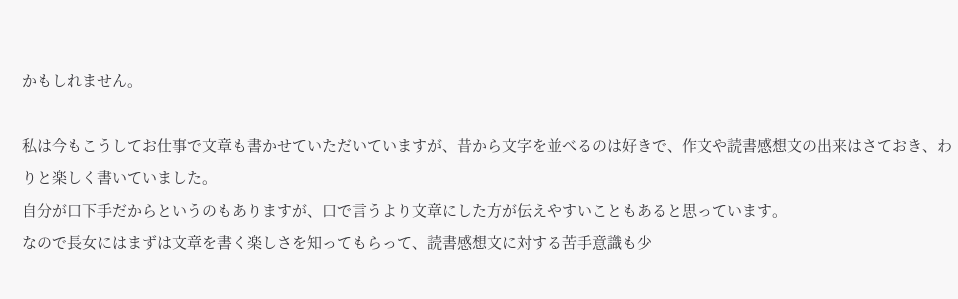かもしれません。

私は今もこうしてお仕事で文章も書かせていただいていますが、昔から文字を並べるのは好きで、作文や読書感想文の出来はさておき、わりと楽しく書いていました。
自分が口下手だからというのもありますが、口で言うより文章にした方が伝えやすいこともあると思っています。
なので長女にはまずは文章を書く楽しさを知ってもらって、読書感想文に対する苦手意識も少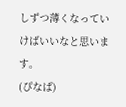しずつ薄くなっていけばいいなと思います。
(ぴなぱ)